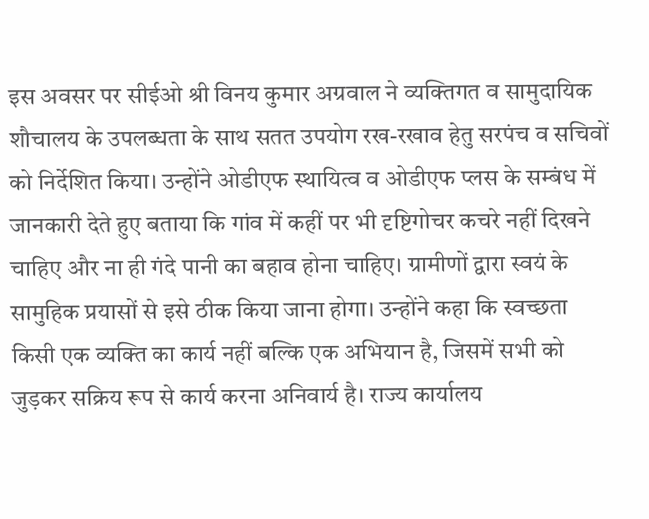इस अवसर पर सीईओ श्री विनय कुमार अग्रवाल ने व्यक्तिगत व सामुदायिक शौचालय के उपलब्धता के साथ सतत उपयोग रख-रखाव हेतु सरपंच व सचिवों को निर्देशित किया। उन्होंने ओडीएफ स्थायित्व व ओडीएफ प्लस के सम्बंध में जानकारी देते हुए बताया कि गांव में कहीं पर भी दृष्टिगोचर कचरे नहीं दिखने चाहिए और ना ही गंदे पानी का बहाव होना चाहिए। ग्रामीणों द्वारा स्वयं के सामुहिक प्रयासों से इसे ठीक किया जाना होगा। उन्होंने कहा कि स्वच्छता किसी एक व्यक्ति का कार्य नहीं बल्कि एक अभियान है, जिसमें सभी को जुड़कर सक्रिय रूप से कार्य करना अनिवार्य है। राज्य कार्यालय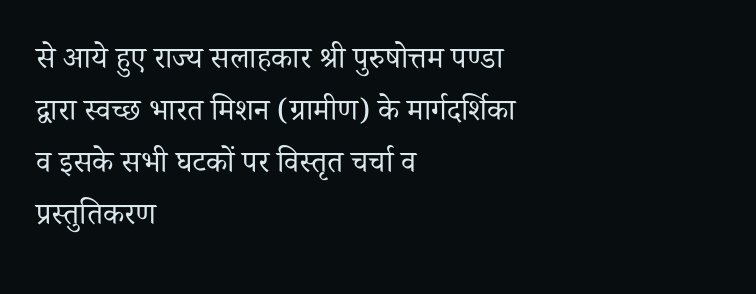से आये हुए राज्य सलाहकार श्री पुरुषोत्तम पण्डा द्वारा स्वच्छ भारत मिशन (ग्रामीण) के मार्गदर्शिका व इसके सभी घटकों पर विस्तृत चर्चा व प्रस्तुतिकरण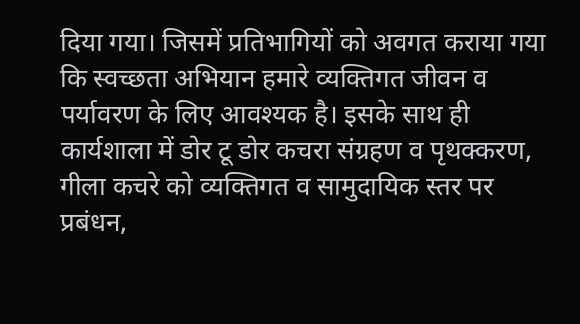दिया गया। जिसमें प्रतिभागियों को अवगत कराया गया कि स्वच्छता अभियान हमारे व्यक्तिगत जीवन व पर्यावरण के लिए आवश्यक है। इसके साथ ही कार्यशाला में डोर टू डोर कचरा संग्रहण व पृथक्करण, गीला कचरे को व्यक्तिगत व सामुदायिक स्तर पर प्रबंधन,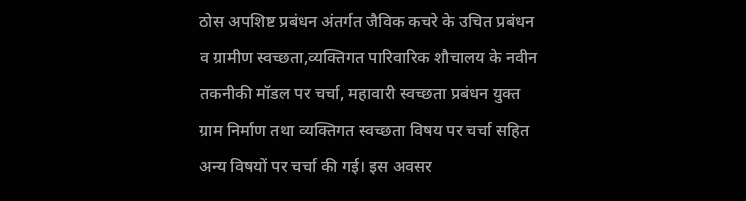ठोस अपशिष्ट प्रबंधन अंतर्गत जैविक कचरे के उचित प्रबंधन व ग्रामीण स्वच्छता,व्यक्तिगत पारिवारिक शौचालय के नवीन तकनीकी मॉडल पर चर्चा, महावारी स्वच्छता प्रबंधन युक्त ग्राम निर्माण तथा व्यक्तिगत स्वच्छता विषय पर चर्चा सहित अन्य विषयों पर चर्चा की गई। इस अवसर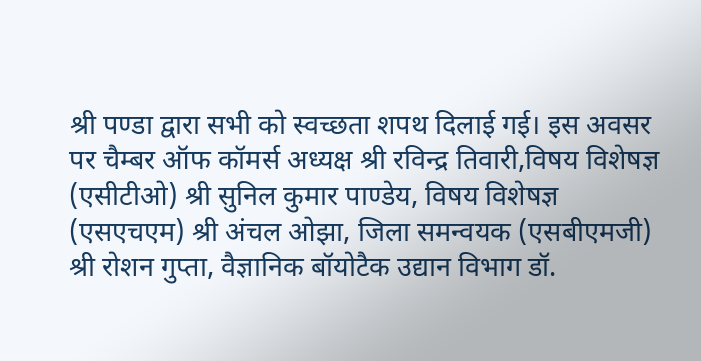श्री पण्डा द्वारा सभी को स्वच्छता शपथ दिलाई गई। इस अवसर पर चैम्बर ऑफ कॉमर्स अध्यक्ष श्री रविन्द्र तिवारी,विषय विशेषज्ञ (एसीटीओ) श्री सुनिल कुमार पाण्डेय, विषय विशेषज्ञ (एसएचएम) श्री अंचल ओझा, जिला समन्वयक (एसबीएमजी) श्री रोशन गुप्ता, वैज्ञानिक बॉयोटैक उद्यान विभाग डॉ.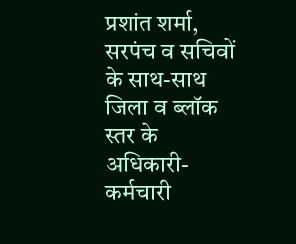प्रशांत शर्मा, सरपंच व सचिवों के साथ-साथ जिला व ब्लॉक स्तर के अधिकारी-कर्मचारी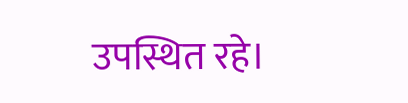उपस्थित रहे।